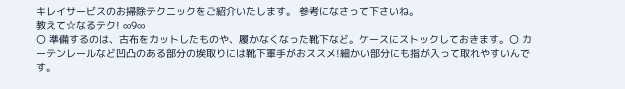キレイサービスのお掃除テクニックをご紹介いたします。 参考になさって下さいね。
教えて☆なるテク! ∞9∞
〇 準備するのは、古布をカットしたものや、履かなくなった靴下など。ケースにストックしておきます。〇 カーテンレールなど凹凸のある部分の埃取りには靴下軍手がおススメ!細かい部分にも指が入って取れやすいんです。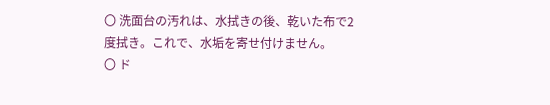〇 洗面台の汚れは、水拭きの後、乾いた布で2度拭き。これで、水垢を寄せ付けません。
〇 ド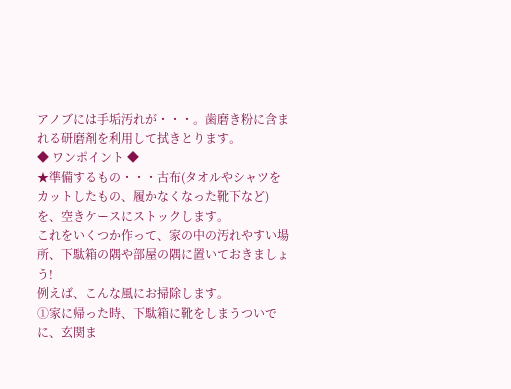アノブには手垢汚れが・・・。歯磨き粉に含まれる研磨剤を利用して拭きとります。
◆ ワンポイント ◆
★準備するもの・・・古布(タオルやシャツをカットしたもの、履かなくなった靴下など)を、空きケースにストックします。
これをいくつか作って、家の中の汚れやすい場所、下駄箱の隅や部屋の隅に置いておきましょう!
例えば、こんな風にお掃除します。
①家に帰った時、下駄箱に靴をしまうついでに、玄関ま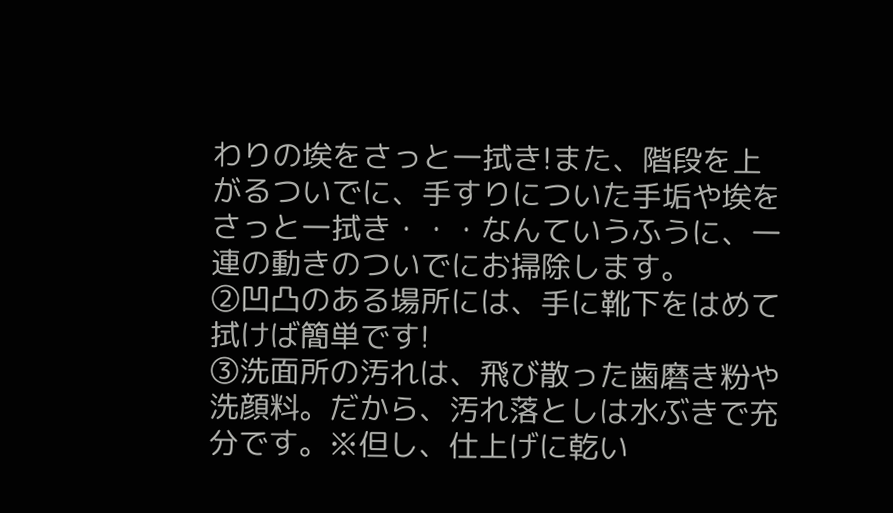わりの埃をさっと一拭き!また、階段を上がるついでに、手すりについた手垢や埃をさっと一拭き・・・なんていうふうに、一連の動きのついでにお掃除します。
②凹凸のある場所には、手に靴下をはめて拭けば簡単です!
③洗面所の汚れは、飛び散った歯磨き粉や洗顔料。だから、汚れ落としは水ぶきで充分です。※但し、仕上げに乾い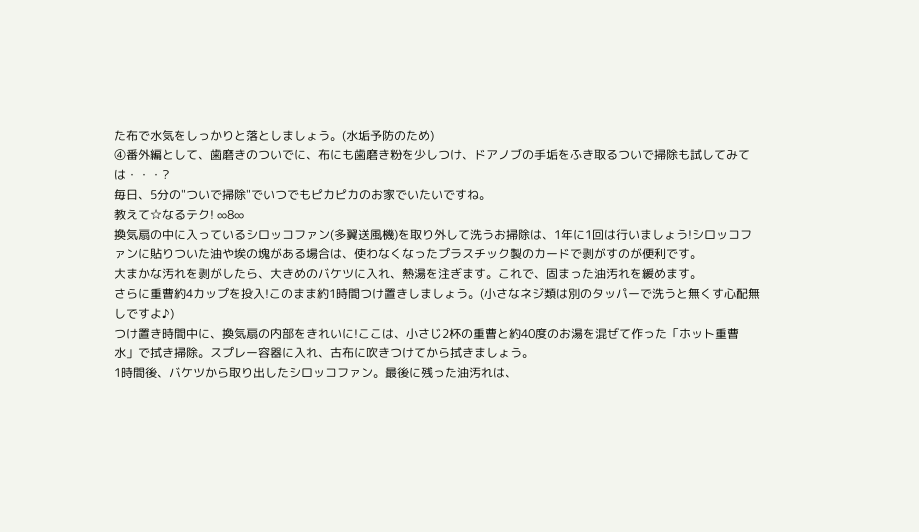た布で水気をしっかりと落としましょう。(水垢予防のため)
④番外編として、歯磨きのついでに、布にも歯磨き粉を少しつけ、ドアノブの手垢をふき取るついで掃除も試してみては・・・?
毎日、5分の"ついで掃除"でいつでもピカピカのお家でいたいですね。
教えて☆なるテク! ∞8∞
換気扇の中に入っているシロッコファン(多翼送風機)を取り外して洗うお掃除は、1年に1回は行いましょう!シロッコファンに貼りついた油や埃の塊がある場合は、使わなくなったプラスチック製のカードで剥がすのが便利です。
大まかな汚れを剥がしたら、大きめのバケツに入れ、熱湯を注ぎます。これで、固まった油汚れを緩めます。
さらに重曹約4カップを投入!このまま約1時間つけ置きしましょう。(小さなネジ類は別のタッパーで洗うと無くす心配無しですよ♪)
つけ置き時間中に、換気扇の内部をきれいに!ここは、小さじ2杯の重曹と約40度のお湯を混ぜて作った「ホット重曹水」で拭き掃除。スプレー容器に入れ、古布に吹きつけてから拭きましょう。
1時間後、バケツから取り出したシロッコファン。最後に残った油汚れは、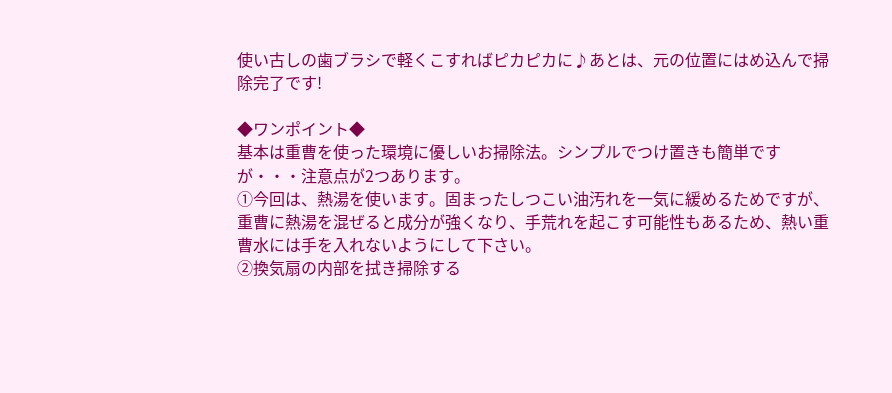使い古しの歯ブラシで軽くこすればピカピカに♪あとは、元の位置にはめ込んで掃除完了です!

◆ワンポイント◆
基本は重曹を使った環境に優しいお掃除法。シンプルでつけ置きも簡単ですが・・・注意点が2つあります。
①今回は、熱湯を使います。固まったしつこい油汚れを一気に緩めるためですが、重曹に熱湯を混ぜると成分が強くなり、手荒れを起こす可能性もあるため、熱い重曹水には手を入れないようにして下さい。
②換気扇の内部を拭き掃除する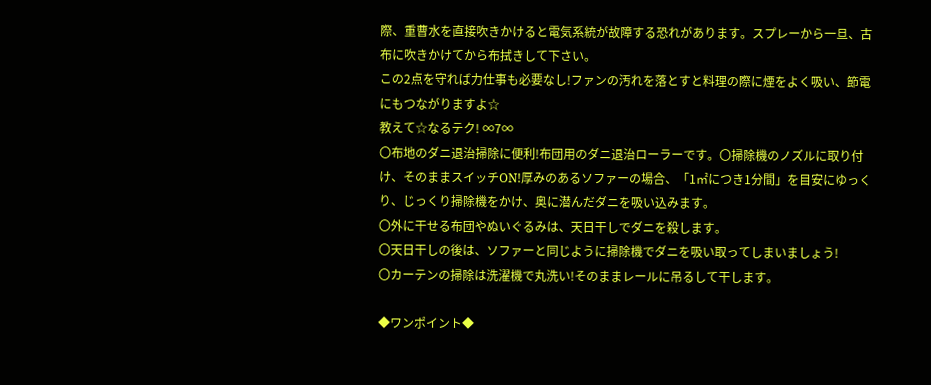際、重曹水を直接吹きかけると電気系統が故障する恐れがあります。スプレーから一旦、古布に吹きかけてから布拭きして下さい。
この2点を守れば力仕事も必要なし!ファンの汚れを落とすと料理の際に煙をよく吸い、節電にもつながりますよ☆
教えて☆なるテク! ∞7∞
〇布地のダニ退治掃除に便利!布団用のダニ退治ローラーです。〇掃除機のノズルに取り付け、そのままスイッチON!厚みのあるソファーの場合、「1㎡につき1分間」を目安にゆっくり、じっくり掃除機をかけ、奥に潜んだダニを吸い込みます。
〇外に干せる布団やぬいぐるみは、天日干しでダニを殺します。
〇天日干しの後は、ソファーと同じように掃除機でダニを吸い取ってしまいましょう!
〇カーテンの掃除は洗濯機で丸洗い!そのままレールに吊るして干します。

◆ワンポイント◆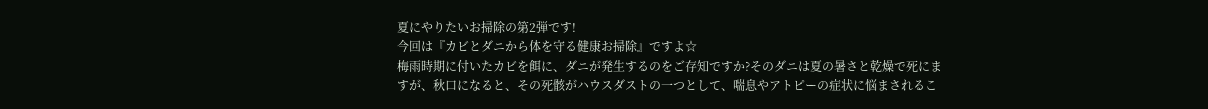夏にやりたいお掃除の第2弾です!
今回は『カビとダニから体を守る健康お掃除』ですよ☆
梅雨時期に付いたカビを餌に、ダニが発生するのをご存知ですか?そのダニは夏の暑さと乾燥で死にますが、秋口になると、その死骸がハウスダストの一つとして、喘息やアトピーの症状に悩まされるこ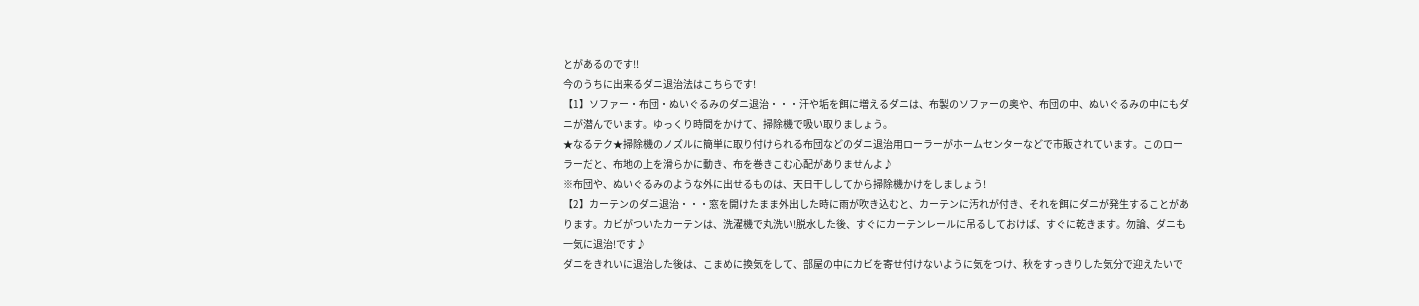とがあるのです!!
今のうちに出来るダニ退治法はこちらです!
【1】ソファー・布団・ぬいぐるみのダニ退治・・・汗や垢を餌に増えるダニは、布製のソファーの奥や、布団の中、ぬいぐるみの中にもダニが潜んでいます。ゆっくり時間をかけて、掃除機で吸い取りましょう。
★なるテク★掃除機のノズルに簡単に取り付けられる布団などのダニ退治用ローラーがホームセンターなどで市販されています。このローラーだと、布地の上を滑らかに動き、布を巻きこむ心配がありませんよ♪
※布団や、ぬいぐるみのような外に出せるものは、天日干ししてから掃除機かけをしましょう!
【2】カーテンのダニ退治・・・窓を開けたまま外出した時に雨が吹き込むと、カーテンに汚れが付き、それを餌にダニが発生することがあります。カビがついたカーテンは、洗濯機で丸洗い!脱水した後、すぐにカーテンレールに吊るしておけば、すぐに乾きます。勿論、ダニも一気に退治!です♪
ダニをきれいに退治した後は、こまめに換気をして、部屋の中にカビを寄せ付けないように気をつけ、秋をすっきりした気分で迎えたいで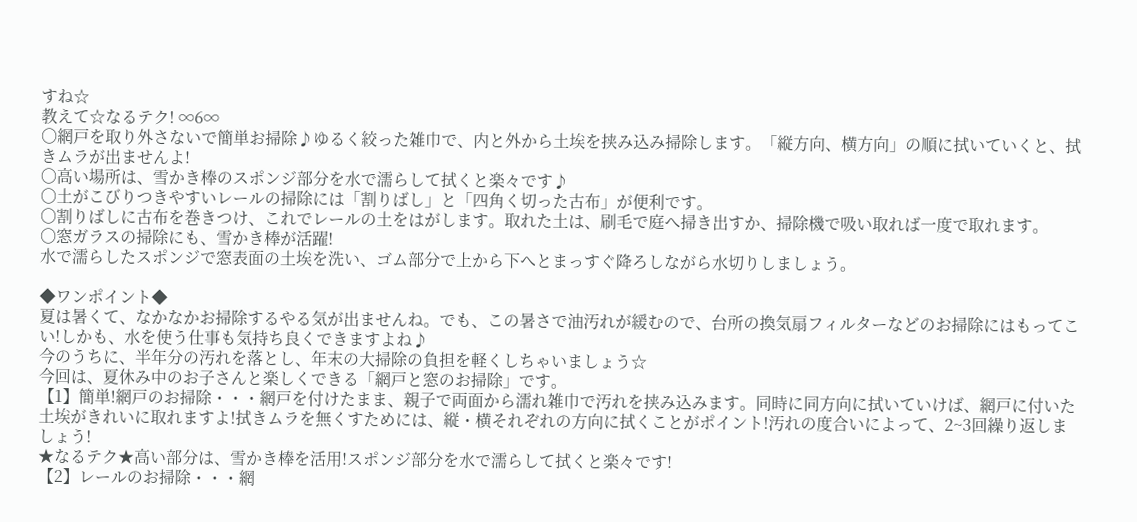すね☆
教えて☆なるテク! ∞6∞
〇網戸を取り外さないで簡単お掃除♪ゆるく絞った雑巾で、内と外から土埃を挟み込み掃除します。「縦方向、横方向」の順に拭いていくと、拭きムラが出ませんよ!
〇高い場所は、雪かき棒のスポンジ部分を水で濡らして拭くと楽々です♪
〇土がこびりつきやすいレールの掃除には「割りばし」と「四角く切った古布」が便利です。
〇割りばしに古布を巻きつけ、これでレールの土をはがします。取れた土は、刷毛で庭へ掃き出すか、掃除機で吸い取れば一度で取れます。
〇窓ガラスの掃除にも、雪かき棒が活躍!
水で濡らしたスポンジで窓表面の土埃を洗い、ゴム部分で上から下へとまっすぐ降ろしながら水切りしましょう。

◆ワンポイント◆
夏は暑くて、なかなかお掃除するやる気が出ませんね。でも、この暑さで油汚れが緩むので、台所の換気扇フィルターなどのお掃除にはもってこい!しかも、水を使う仕事も気持ち良くできますよね♪
今のうちに、半年分の汚れを落とし、年末の大掃除の負担を軽くしちゃいましょう☆
今回は、夏休み中のお子さんと楽しくできる「網戸と窓のお掃除」です。
【1】簡単!網戸のお掃除・・・網戸を付けたまま、親子で両面から濡れ雑巾で汚れを挟み込みます。同時に同方向に拭いていけば、網戸に付いた土埃がきれいに取れますよ!拭きムラを無くすためには、縦・横それぞれの方向に拭くことがポイント!汚れの度合いによって、2~3回繰り返しましょう!
★なるテク★高い部分は、雪かき棒を活用!スポンジ部分を水で濡らして拭くと楽々です!
【2】レールのお掃除・・・網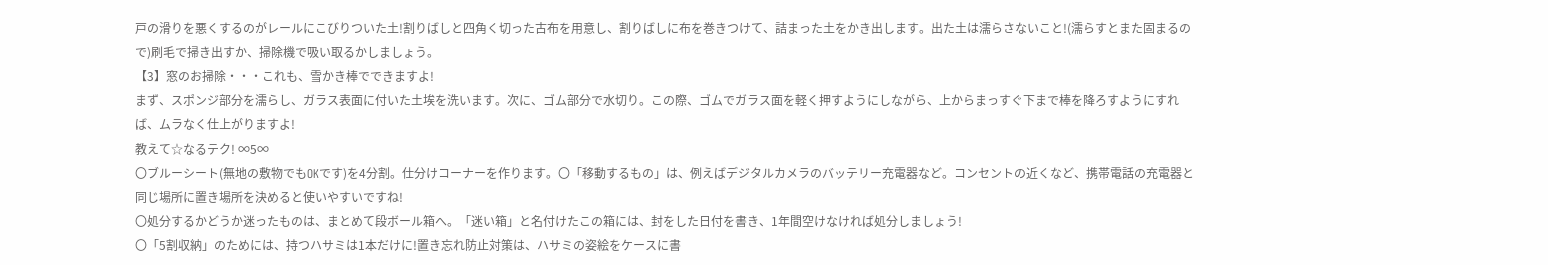戸の滑りを悪くするのがレールにこびりついた土!割りばしと四角く切った古布を用意し、割りばしに布を巻きつけて、詰まった土をかき出します。出た土は濡らさないこと!(濡らすとまた固まるので)刷毛で掃き出すか、掃除機で吸い取るかしましょう。
【3】窓のお掃除・・・これも、雪かき棒でできますよ!
まず、スポンジ部分を濡らし、ガラス表面に付いた土埃を洗います。次に、ゴム部分で水切り。この際、ゴムでガラス面を軽く押すようにしながら、上からまっすぐ下まで棒を降ろすようにすれば、ムラなく仕上がりますよ!
教えて☆なるテク! ∞5∞
〇ブルーシート(無地の敷物でもOKです)を4分割。仕分けコーナーを作ります。〇「移動するもの」は、例えばデジタルカメラのバッテリー充電器など。コンセントの近くなど、携帯電話の充電器と同じ場所に置き場所を決めると使いやすいですね!
〇処分するかどうか迷ったものは、まとめて段ボール箱へ。「迷い箱」と名付けたこの箱には、封をした日付を書き、1年間空けなければ処分しましょう!
〇「5割収納」のためには、持つハサミは1本だけに!置き忘れ防止対策は、ハサミの姿絵をケースに書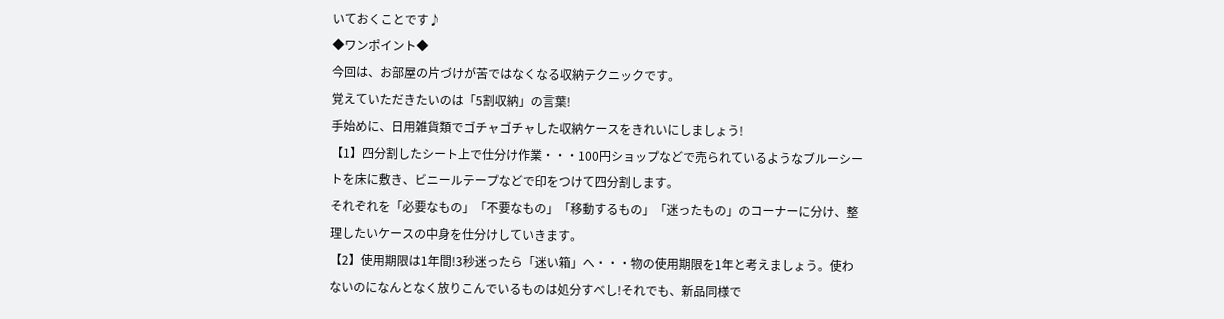いておくことです♪
◆ワンポイント◆
今回は、お部屋の片づけが苦ではなくなる収納テクニックです。
覚えていただきたいのは「5割収納」の言葉!
手始めに、日用雑貨類でゴチャゴチャした収納ケースをきれいにしましょう!
【1】四分割したシート上で仕分け作業・・・100円ショップなどで売られているようなブルーシートを床に敷き、ビニールテープなどで印をつけて四分割します。
それぞれを「必要なもの」「不要なもの」「移動するもの」「迷ったもの」のコーナーに分け、整理したいケースの中身を仕分けしていきます。
【2】使用期限は1年間!3秒迷ったら「迷い箱」へ・・・物の使用期限を1年と考えましょう。使わないのになんとなく放りこんでいるものは処分すべし!それでも、新品同様で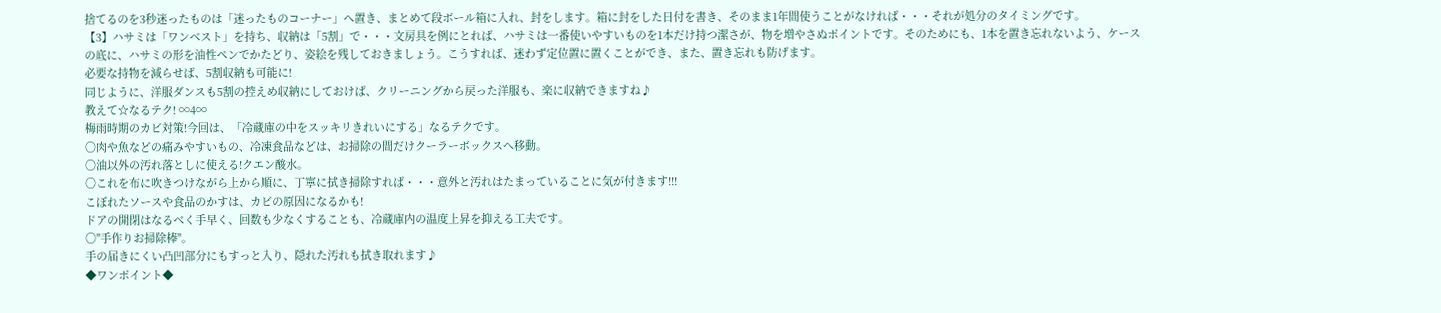捨てるのを3秒迷ったものは「迷ったものコーナー」へ置き、まとめて段ボール箱に入れ、封をします。箱に封をした日付を書き、そのまま1年間使うことがなければ・・・それが処分のタイミングです。
【3】ハサミは「ワンベスト」を持ち、収納は「5割」で・・・文房具を例にとれば、ハサミは一番使いやすいものを1本だけ持つ潔さが、物を増やさぬポイントです。そのためにも、1本を置き忘れないよう、ケースの底に、ハサミの形を油性ペンでかたどり、姿絵を残しておきましょう。こうすれば、迷わず定位置に置くことができ、また、置き忘れも防げます。
必要な持物を減らせば、5割収納も可能に!
同じように、洋服ダンスも5割の控えめ収納にしておけば、クリーニングから戻った洋服も、楽に収納できますね♪
教えて☆なるテク! ∞4∞
梅雨時期のカビ対策!今回は、「冷蔵庫の中をスッキリきれいにする」なるテクです。
〇肉や魚などの痛みやすいもの、冷凍食品などは、お掃除の間だけクーラーボックスへ移動。
〇油以外の汚れ落としに使える!クエン酸水。
〇これを布に吹きつけながら上から順に、丁寧に拭き掃除すれば・・・意外と汚れはたまっていることに気が付きます!!!
こぼれたソースや食品のかすは、カビの原因になるかも!
ドアの開閉はなるべく手早く、回数も少なくすることも、冷蔵庫内の温度上昇を抑える工夫です。
〇"手作りお掃除棒"。
手の届きにくい凸凹部分にもすっと入り、隠れた汚れも拭き取れます♪
◆ワンポイント◆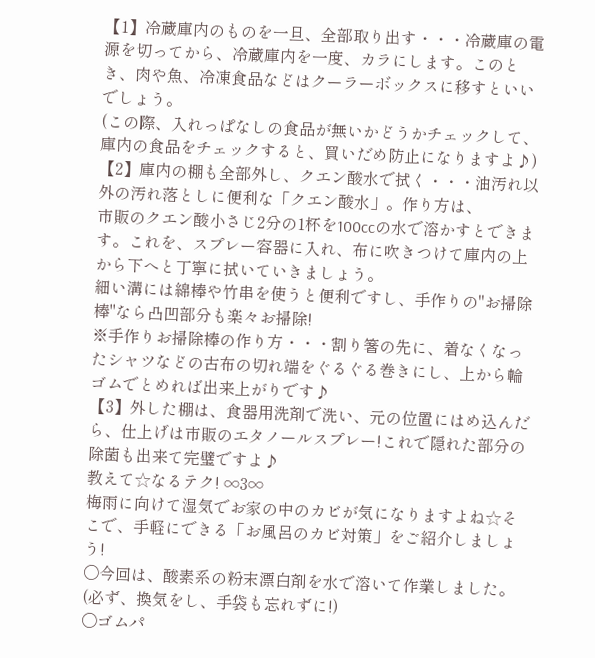【1】冷蔵庫内のものを一旦、全部取り出す・・・冷蔵庫の電源を切ってから、冷蔵庫内を一度、カラにします。このとき、肉や魚、冷凍食品などはクーラーボックスに移すといいでしょう。
(この際、入れっぱなしの食品が無いかどうかチェックして、庫内の食品をチェックすると、買いだめ防止になりますよ♪)
【2】庫内の棚も全部外し、クエン酸水で拭く・・・油汚れ以外の汚れ落としに便利な「クエン酸水」。作り方は、
市販のクエン酸小さじ2分の1杯を100ccの水で溶かすとできます。これを、スプレー容器に入れ、布に吹きつけて庫内の上から下へと丁寧に拭いていきましょう。
細い溝には綿棒や竹串を使うと便利ですし、手作りの"お掃除棒"なら凸凹部分も楽々お掃除!
※手作りお掃除棒の作り方・・・割り箸の先に、着なくなったシャツなどの古布の切れ端をぐるぐる巻きにし、上から輪ゴムでとめれば出来上がりです♪
【3】外した棚は、食器用洗剤で洗い、元の位置にはめ込んだら、仕上げは市販のエタノールスプレー!これで隠れた部分の除菌も出来て完璧ですよ♪
教えて☆なるテク! ∞3∞
梅雨に向けて湿気でお家の中のカビが気になりますよね☆そこで、手軽にできる「お風呂のカビ対策」をご紹介しましょう!
〇今回は、酸素系の粉末漂白剤を水で溶いて作業しました。
(必ず、換気をし、手袋も忘れずに!)
〇ゴムパ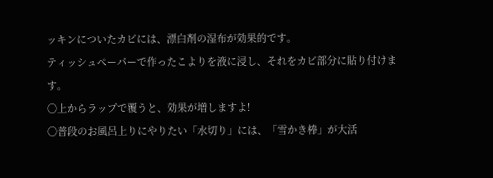ッキンについたカビには、漂白剤の湿布が効果的です。
ティッシュペーパーで作ったこよりを液に浸し、それをカビ部分に貼り付けます。
〇上からラップで覆うと、効果が増しますよ!
〇普段のお風呂上りにやりたい「水切り」には、「雪かき棒」が大活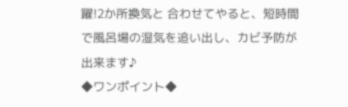躍!2か所換気と 合わせてやると、短時間で風呂場の湿気を追い出し、カビ予防が出来ます♪
◆ワンポイント◆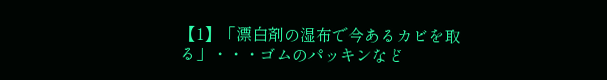【1】「漂白剤の湿布で今あるカビを取る」・・・ゴムのパッキンなど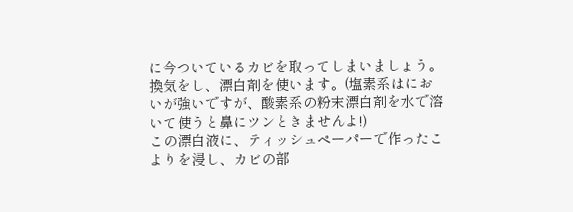に今ついているカビを取ってしまいましょう。換気をし、漂白剤を使います。(塩素系はにおいが強いですが、酸素系の粉末漂白剤を水で溶いて使うと鼻にツンときませんよ!)
この漂白液に、ティッシュペーパーで作ったこよりを浸し、カビの部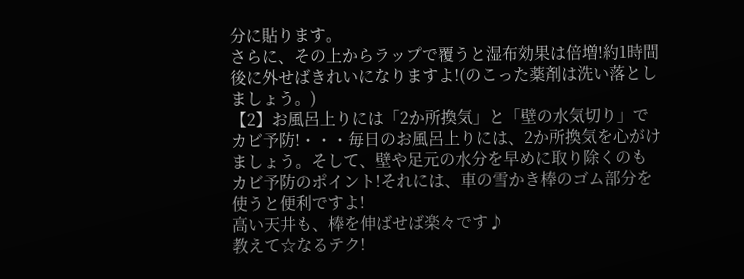分に貼ります。
さらに、その上からラップで覆うと湿布効果は倍増!約1時間後に外せばきれいになりますよ!(のこった薬剤は洗い落としましょう。)
【2】お風呂上りには「2か所換気」と「壁の水気切り」でカビ予防!・・・毎日のお風呂上りには、2か所換気を心がけましょう。そして、壁や足元の水分を早めに取り除くのもカビ予防のポイント!それには、車の雪かき棒のゴム部分を使うと便利ですよ!
高い天井も、棒を伸ばせば楽々です♪
教えて☆なるテク!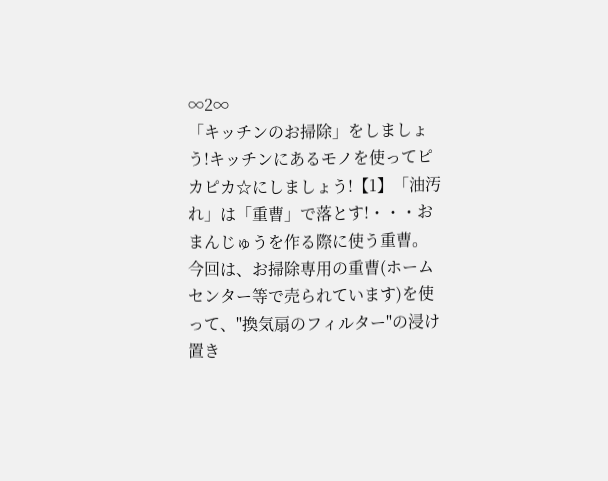∞2∞
「キッチンのお掃除」をしましょう!キッチンにあるモノを使ってピカピカ☆にしましょう!【1】「油汚れ」は「重曹」で落とす!・・・おまんじゅうを作る際に使う重曹。今回は、お掃除専用の重曹(ホームセンター等で売られています)を使って、"換気扇のフィルター"の浸け置き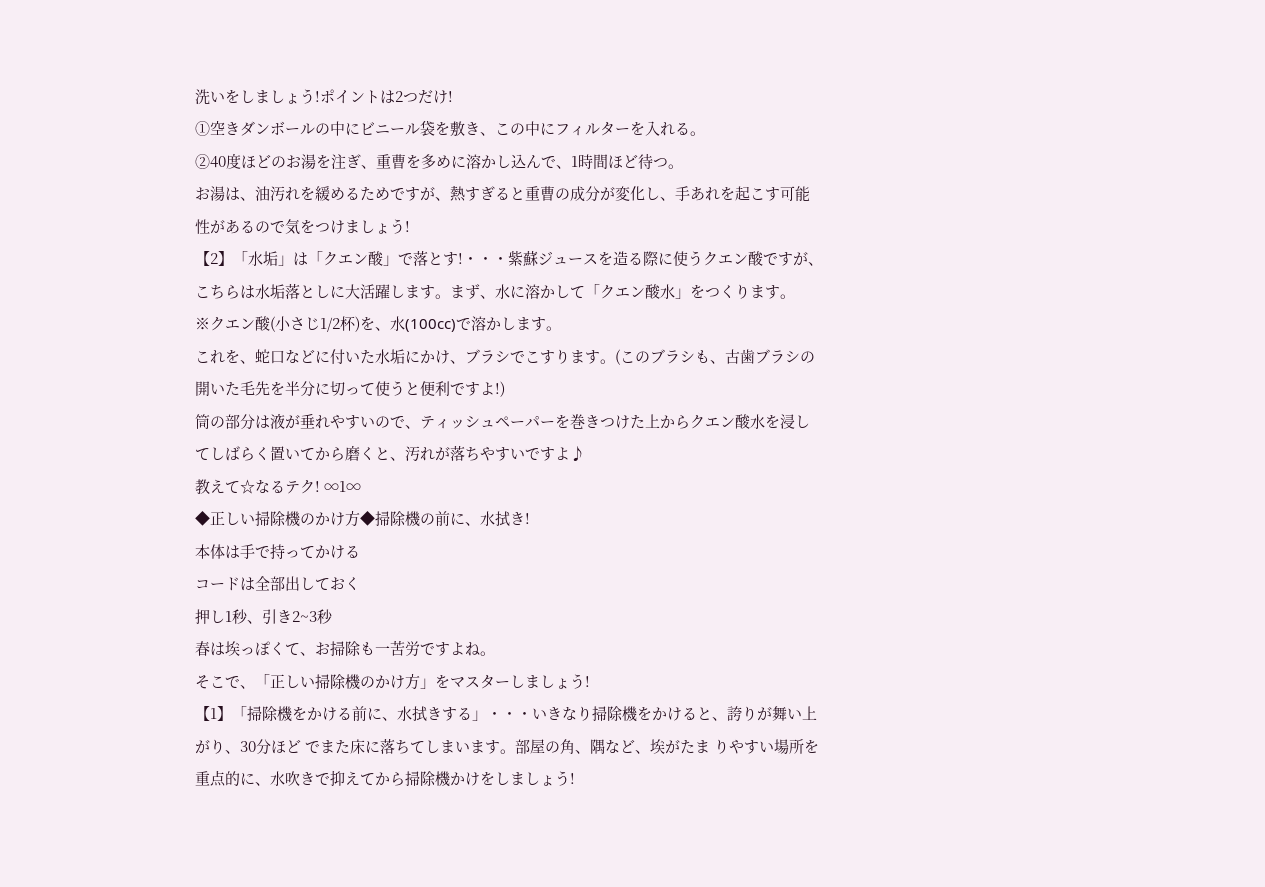洗いをしましょう!ポイントは2つだけ!
①空きダンボールの中にビニール袋を敷き、この中にフィルターを入れる。
②40度ほどのお湯を注ぎ、重曹を多めに溶かし込んで、1時間ほど待つ。
お湯は、油汚れを緩めるためですが、熱すぎると重曹の成分が変化し、手あれを起こす可能性があるので気をつけましょう!
【2】「水垢」は「クエン酸」で落とす!・・・紫蘇ジュースを造る際に使うクエン酸ですが、こちらは水垢落としに大活躍します。まず、水に溶かして「クエン酸水」をつくります。
※クエン酸(小さじ1/2杯)を、水(100cc)で溶かします。
これを、蛇口などに付いた水垢にかけ、ブラシでこすります。(このブラシも、古歯ブラシの開いた毛先を半分に切って使うと便利ですよ!)
筒の部分は液が垂れやすいので、ティッシュペーパーを巻きつけた上からクエン酸水を浸してしばらく置いてから磨くと、汚れが落ちやすいですよ♪
教えて☆なるテク! ∞1∞
◆正しい掃除機のかけ方◆掃除機の前に、水拭き!
本体は手で持ってかける
コードは全部出しておく
押し1秒、引き2~3秒
春は埃っぽくて、お掃除も一苦労ですよね。
そこで、「正しい掃除機のかけ方」をマスターしましょう!
【1】「掃除機をかける前に、水拭きする」・・・いきなり掃除機をかけると、誇りが舞い上がり、30分ほど でまた床に落ちてしまいます。部屋の角、隅など、埃がたま りやすい場所を重点的に、水吹きで抑えてから掃除機かけをしましょう!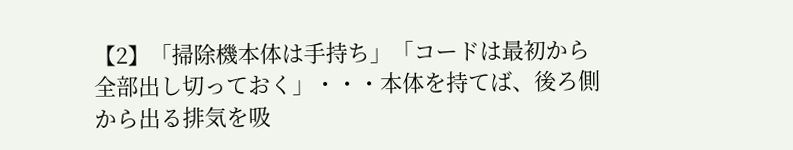【2】「掃除機本体は手持ち」「コードは最初から全部出し切っておく」・・・本体を持てば、後ろ側から出る排気を吸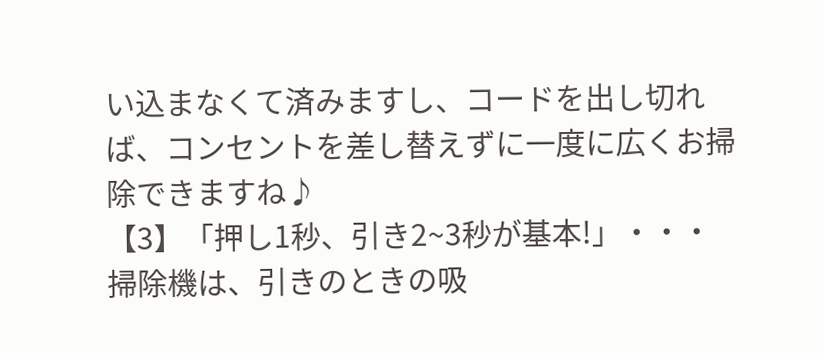い込まなくて済みますし、コードを出し切れば、コンセントを差し替えずに一度に広くお掃除できますね♪
【3】「押し1秒、引き2~3秒が基本!」・・・掃除機は、引きのときの吸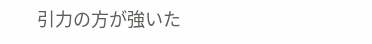引力の方が強いた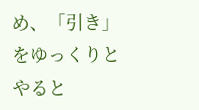め、「引き」をゆっくりとやると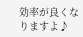効率が良くなりますよ♪